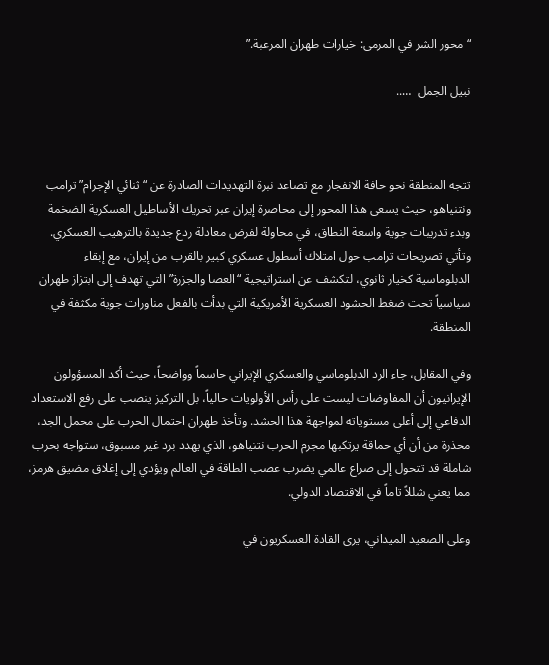“محور الشر في المرمى: خيارات طهران المرعبة.”

نبيل الجمل  …..



تتجه المنطقة نحو حافة الانفجار مع تصاعد نبرة التهديدات الصادرة عن “ثنائي الإجرام” ترامب ونتنياهو، حيث يسعى هذا المحور إلى محاصرة إيران عبر تحريك الأساطيل العسكرية الضخمة وبدء تدريبات جوية واسعة النطاق، في محاولة لفرض معادلة ردع جديدة بالترهيب العسكري. وتأتي تصريحات ترامب حول امتلاك أسطول عسكري كبير بالقرب من إيران، مع إبقاء الدبلوماسية كخيار ثانوي، لتكشف عن استراتيجية “العصا والجزرة” التي تهدف إلى ابتزاز طهران سياسياً تحت ضغط الحشود العسكرية الأمريكية التي بدأت بالفعل مناورات جوية مكثفة في المنطقة.

وفي المقابل، جاء الرد الدبلوماسي والعسكري الإيراني حاسماً وواضحاً، حيث أكد المسؤولون الإيرانيون أن المفاوضات ليست على رأس الأولويات حالياً، بل التركيز ينصب على رفع الاستعداد الدفاعي إلى أعلى مستوياته لمواجهة هذا الحشد. وتأخذ طهران احتمال الحرب على محمل الجد، محذرة من أن أي حماقة يرتكبها مجرم الحرب نتنياهو، الذي يهدد برد غير مسبوق، ستواجه بحرب شاملة قد تتحول إلى صراع عالمي يضرب عصب الطاقة في العالم ويؤدي إلى إغلاق مضيق هرمز، مما يعني شللاً تاماً في الاقتصاد الدولي.

وعلى الصعيد الميداني، يرى القادة العسكريون في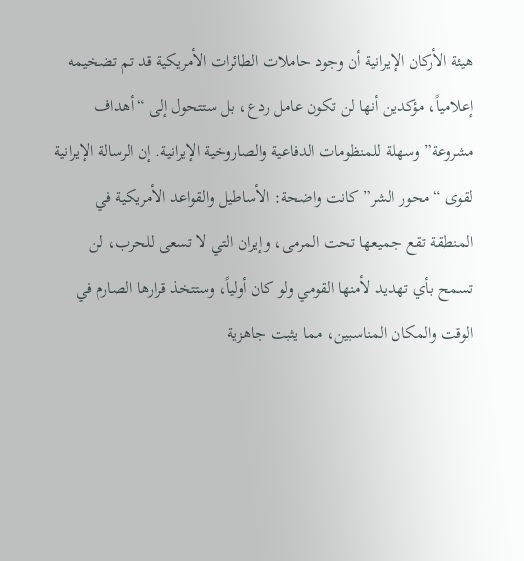هيئة الأركان الإيرانية أن وجود حاملات الطائرات الأمريكية قد تم تضخيمه إعلامياً، مؤكدين أنها لن تكون عامل ردع، بل ستتحول إلى “أهداف مشروعة” وسهلة للمنظومات الدفاعية والصاروخية الإيرانية. إن الرسالة الإيرانية لقوى “محور الشر” كانت واضحة: الأساطيل والقواعد الأمريكية في المنطقة تقع جميعها تحت المرمى، وإيران التي لا تسعى للحرب، لن تسمح بأي تهديد لأمنها القومي ولو كان أولياً، وستتخذ قرارها الصارم في الوقت والمكان المناسبين، مما يثبت جاهزية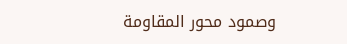وصمود محور المقاومة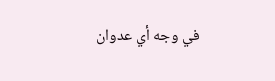في وجه أي عدوان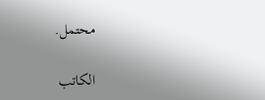محتمل.

الكاتب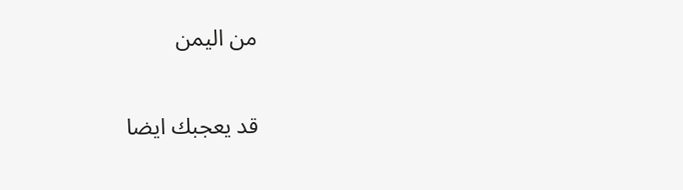من اليمن

قد يعجبك ايضا